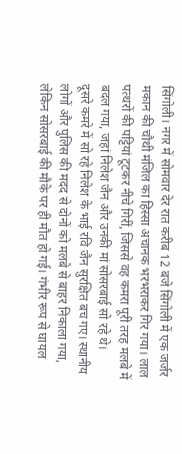सिंगोली। नगर में सोमवार देर रात करीब 12 बजे सिंगोली में एक जर्जर मकान की चौथी मंजिल का हिस्सा अचानक भरभराकर गिर गया। लाल पत्थरों की पट्टियां टूटकर नीचे गिरीं, जिससे वह कमरा पूरी तरह मलबे में बदल गया, जहां निलेश जैन और उनकी मां सोसरबाई सो रहे थे।
दूसरे कमरे में सो रहे निलेश के भाई रवि जैन सुरक्षित बच गए। स्थानीय लोगों और पुलिस की मदद से दोनों को मलबे से बाहर निकाला गया, लेकिन सोसरबाई की मौके पर ही मौत हो गई। गंभीर रूप से घायल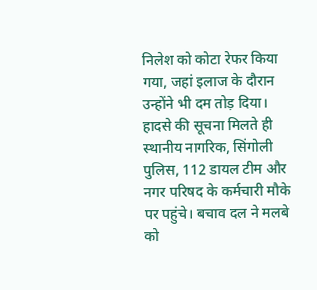निलेश को कोटा रेफर किया गया, जहां इलाज के दौरान उन्होंने भी दम तोड़ दिया।
हादसे की सूचना मिलते ही स्थानीय नागरिक, सिंगोली पुलिस, 112 डायल टीम और नगर परिषद के कर्मचारी मौके पर पहुंचे। बचाव दल ने मलबे को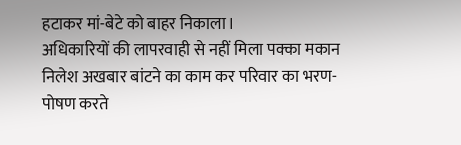हटाकर मां-बेटे को बाहर निकाला।
अधिकारियों की लापरवाही से नहीं मिला पक्का मकान
निलेश अखबार बांटने का काम कर परिवार का भरण-पोषण करते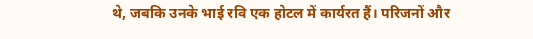थे, जबकि उनके भाई रवि एक होटल में कार्यरत हैं। परिजनों और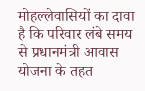मोहल्लेवासियों का दावा है कि परिवार लंबे समय से प्रधानमंत्री आवास योजना के तहत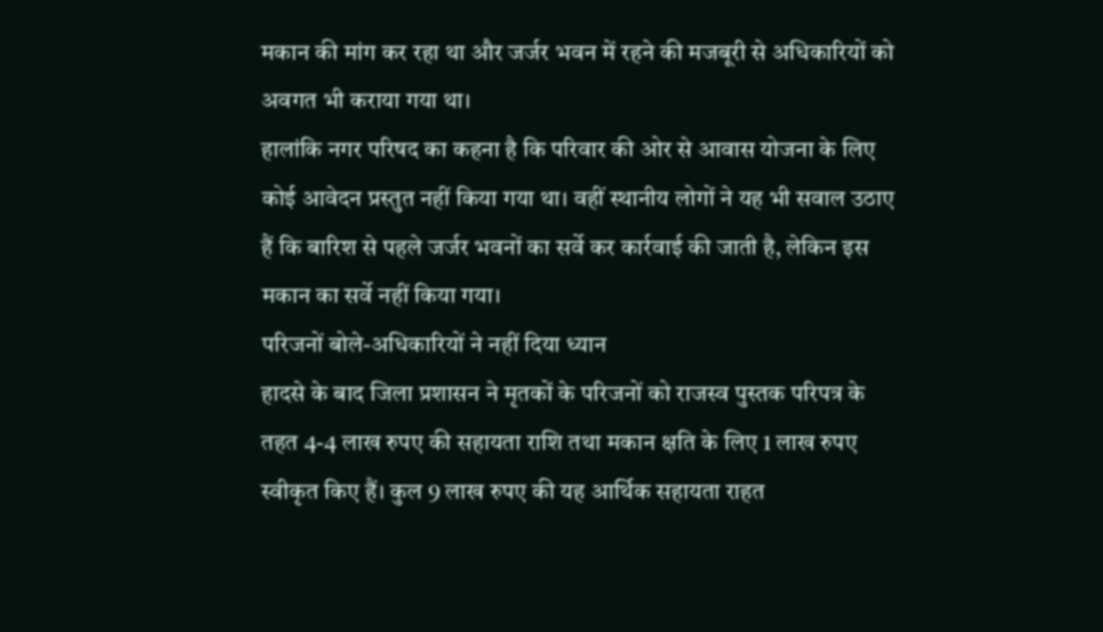मकान की मांग कर रहा था और जर्जर भवन में रहने की मजबूरी से अधिकारियों को अवगत भी कराया गया था।
हालांकि नगर परिषद का कहना है कि परिवार की ओर से आवास योजना के लिए कोई आवेदन प्रस्तुत नहीं किया गया था। वहीं स्थानीय लोगों ने यह भी सवाल उठाए हैं कि बारिश से पहले जर्जर भवनों का सर्वे कर कार्रवाई की जाती है, लेकिन इस मकान का सर्वे नहीं किया गया।
परिजनों बोले-अधिकारियों ने नहीं दिया ध्यान
हादसे के बाद जिला प्रशासन ने मृतकों के परिजनों को राजस्व पुस्तक परिपत्र के तहत 4-4 लाख रुपए की सहायता राशि तथा मकान क्षति के लिए 1 लाख रुपए स्वीकृत किए हैं। कुल 9 लाख रुपए की यह आर्थिक सहायता राहत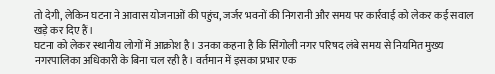तो देगी, लेकिन घटना ने आवास योजनाओं की पहुंच, जर्जर भवनों की निगरानी और समय पर कार्रवाई को लेकर कई सवाल खड़े कर दिए हैं।
घटना को लेकर स्थानीय लोगों में आक्रोश है। उनका कहना है कि सिंगोली नगर परिषद लंबे समय से नियमित मुख्य नगरपालिका अधिकारी के बिना चल रही है। वर्तमान में इसका प्रभार एक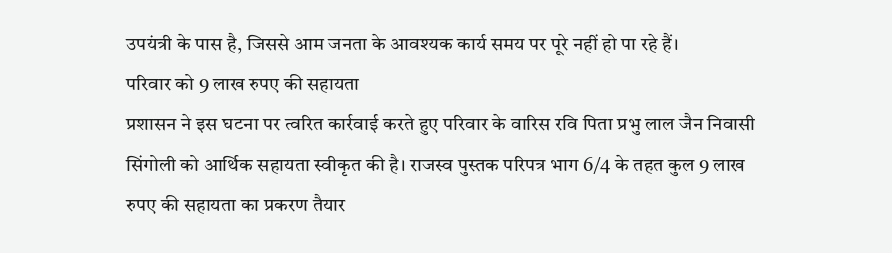उपयंत्री के पास है, जिससे आम जनता के आवश्यक कार्य समय पर पूरे नहीं हो पा रहे हैं।
परिवार को 9 लाख रुपए की सहायता
प्रशासन ने इस घटना पर त्वरित कार्रवाई करते हुए परिवार के वारिस रवि पिता प्रभु लाल जैन निवासी सिंगोली को आर्थिक सहायता स्वीकृत की है। राजस्व पुस्तक परिपत्र भाग 6/4 के तहत कुल 9 लाख रुपए की सहायता का प्रकरण तैयार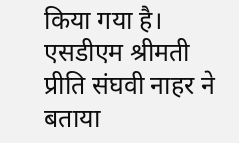किया गया है।
एसडीएम श्रीमती प्रीति संघवी नाहर ने बताया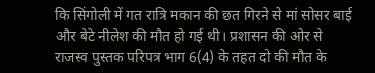कि सिंगोली में गत रात्रि मकान की छत गिरने से मां सोसर बाई और बेटे नीलेश की मौत हो गई थी। प्रशासन की ओर से राजस्व पुस्तक परिपत्र भाग 6(4) के तहत दो की मौत के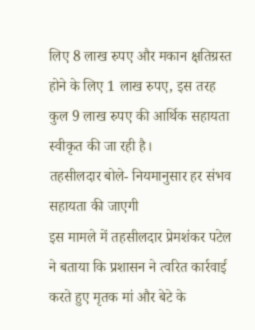लिए 8 लाख रुपए और मकान क्षतिग्रस्त होने के लिए 1 लाख रुपए, इस तरह कुल 9 लाख रुपए की आर्थिक सहायता स्वीकृत की जा रही है।
तहसीलदार बोले- नियमानुसार हर संभव सहायता की जाएगी
इस मामले में तहसीलदार प्रेमशंकर पटेल ने बताया कि प्रशासन ने त्वरित कार्रवाई करते हुए मृतक मां और बेटे के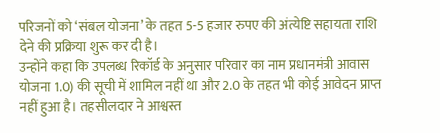परिजनों को ‘संबल योजना’ के तहत 5-5 हजार रुपए की अंत्येष्टि सहायता राशि देने की प्रक्रिया शुरू कर दी है।
उन्होंने कहा कि उपलब्ध रिकॉर्ड के अनुसार परिवार का नाम प्रधानमंत्री आवास योजना 1.0) की सूची में शामिल नहीं था और 2.0 के तहत भी कोई आवेदन प्राप्त नहीं हुआ है। तहसीलदार ने आश्वस्त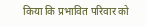किया कि प्रभावित परिवार को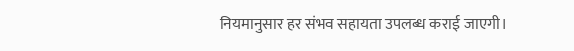नियमानुसार हर संभव सहायता उपलब्ध कराई जाएगी।